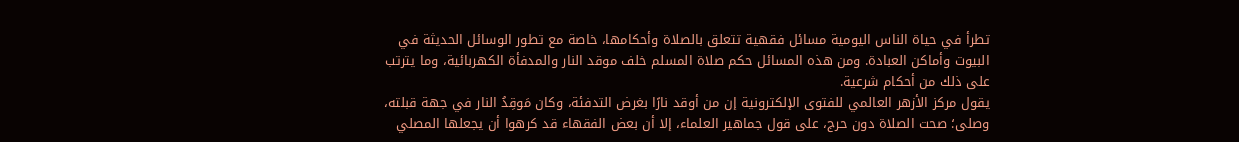تطرأ في حياة الناس اليومية مسائل فقهية تتعلق بالصلاة وأحكامها، خاصة مع تطور الوسائل الحديثة في البيوت وأماكن العبادة. ومن هذه المسائل حكم صلاة المسلم خلف موقد النار والمدفأة الكهربائية، وما يترتب على ذلك من أحكام شرعية.
يقول مركز الأزهر العالمي للفتوى الإلكترونية إن من أوقد نارًا بغرض التدفئة، وكان مَوقِدُ النار في جهة قبلته، وصلى؛ صحت الصلاة دون حرج، على قول جماهير العلماء، إلا أن بعض الفقهاء قد كرهوا أن يجعلها المصلي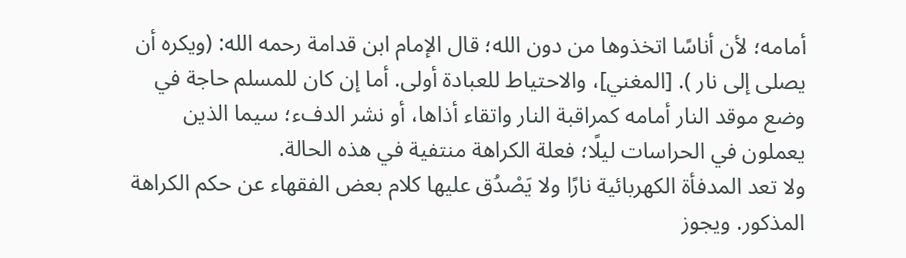أمامه؛ لأن أناسًا اتخذوها من دون الله؛ قال الإمام ابن قدامة رحمه الله: (ويكره أن يصلى إلى نار ). [المغني]، والاحتياط للعبادة أولى. أما إن كان للمسلم حاجة في وضع موقد النار أمامه كمراقبة النار واتقاء أذاها، أو نشر الدفء؛ سيما الذين يعملون في الحراسات ليلًا؛ فعلة الكراهة منتفية في هذه الحالة.
ولا تعد المدفأة الكهربائية نارًا ولا يَصْدُق عليها كلام بعض الفقهاء عن حكم الكراهة المذكور. ويجوز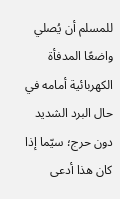للمسلم أن يُصلي واضعًا المدفأة الكهربائية أمامه في حال البرد الشديد دون حرج؛ سيّما إذا كان هذا أدعى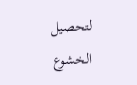لتحصيل الخشوع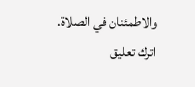والاطمئنان في الصلاة.
اترك تعليق